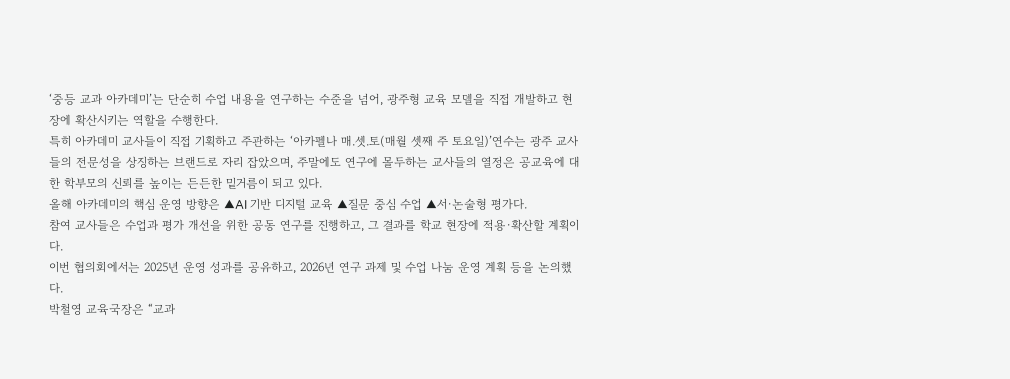‘중등 교과 아카데미’는 단순히 수업 내용을 연구하는 수준을 넘어, 광주형 교육 모델을 직접 개발하고 현장에 확산시키는 역할을 수행한다.
특히 아카데미 교사들이 직접 기획하고 주관하는 ‘아카펠나 매.셋.토(매월 셋째 주 토요일)’연수는 광주 교사들의 전문성을 상징하는 브랜드로 자리 잡았으며, 주말에도 연구에 몰두하는 교사들의 열정은 공교육에 대한 학부모의 신뢰를 높이는 든든한 밑거름이 되고 있다.
올해 아카데미의 핵심 운영 방향은 ▲AI 기반 디지털 교육 ▲질문 중심 수업 ▲서·논술형 평가다.
참여 교사들은 수업과 평가 개선을 위한 공동 연구를 진행하고, 그 결과를 학교 현장에 적용·확산할 계획이다.
이번 협의회에서는 2025년 운영 성과를 공유하고, 2026년 연구 과제 및 수업 나눔 운영 계획 등을 논의했다.
박철영 교육국장은 “교과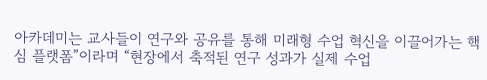아카데미는 교사들이 연구와 공유를 통해 미래형 수업 혁신을 이끌어가는 핵심 플랫폼”이라며 “현장에서 축적된 연구 성과가 실제 수업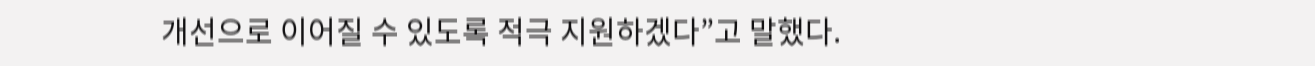개선으로 이어질 수 있도록 적극 지원하겠다”고 말했다.